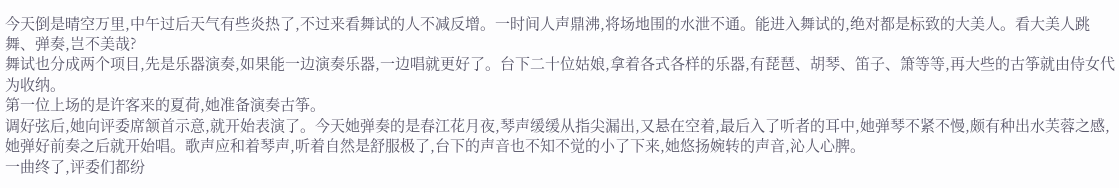今天倒是晴空万里,中午过后天气有些炎热了,不过来看舞试的人不减反增。一时间人声鼎沸,将场地围的水泄不通。能进入舞试的,绝对都是标致的大美人。看大美人跳舞、弹奏,岂不美哉?
舞试也分成两个项目,先是乐器演奏,如果能一边演奏乐器,一边唱就更好了。台下二十位姑娘,拿着各式各样的乐器,有琵琶、胡琴、笛子、箫等等,再大些的古筝就由侍女代为收纳。
第一位上场的是许客来的夏荷,她准备演奏古筝。
调好弦后,她向评委席颔首示意,就开始表演了。今天她弹奏的是春江花月夜,琴声缓缓从指尖漏出,又悬在空着,最后入了听者的耳中,她弹琴不紧不慢,颇有种出水芙蓉之感,她弹好前奏之后就开始唱。歌声应和着琴声,听着自然是舒服极了,台下的声音也不知不觉的小了下来,她悠扬婉转的声音,沁人心脾。
一曲终了,评委们都纷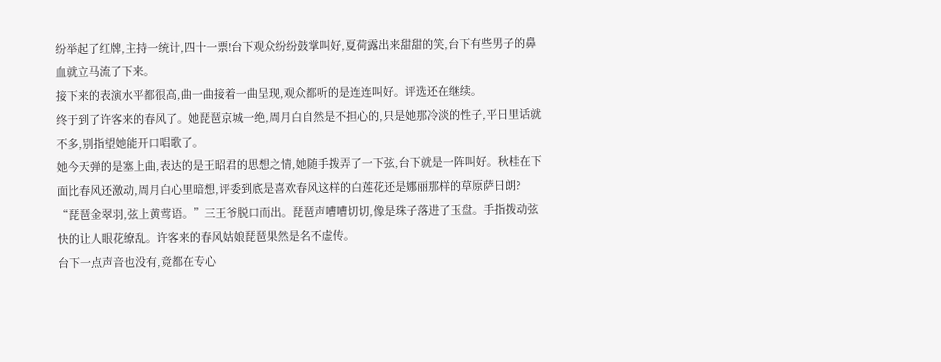纷举起了红牌,主持一统计,四十一票!台下观众纷纷鼓掌叫好,夏荷露出来甜甜的笑,台下有些男子的鼻血就立马流了下来。
接下来的表演水平都很高,曲一曲接着一曲呈现,观众都听的是连连叫好。评选还在继续。
终于到了许客来的春风了。她琵琶京城一绝,周月白自然是不担心的,只是她那冷淡的性子,平日里话就不多,别指望她能开口唱歌了。
她今天弹的是塞上曲,表达的是王昭君的思想之情,她随手拨弄了一下弦,台下就是一阵叫好。秋桂在下面比春风还激动,周月白心里暗想,评委到底是喜欢春风这样的白莲花还是娜丽那样的草原萨日朗?
“琵琶金翠羽,弦上黄莺语。”三王爷脱口而出。琵琶声嘈嘈切切,像是珠子落进了玉盘。手指拨动弦快的让人眼花缭乱。许客来的春风姑娘琵琶果然是名不虚传。
台下一点声音也没有,竟都在专心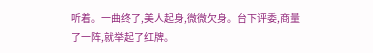听着。一曲终了,美人起身,微微欠身。台下评委,商量了一阵,就举起了红牌。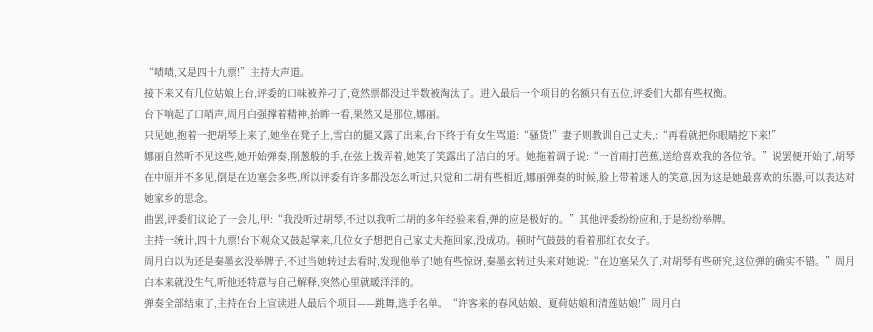“啧啧,又是四十九票!”主持大声道。
接下来又有几位姑娘上台,评委的口味被养刁了,竟然票都没过半数被淘汰了。进入最后一个项目的名额只有五位,评委们大都有些权衡。
台下响起了口哨声,周月白强撑着精神,抬眸一看,果然又是那位,娜丽。
只见她,抱着一把胡琴上来了,她坐在凳子上,雪白的腿又露了出来,台下终于有女生骂道:“骚货!”妻子则教训自己丈夫,:“再看就把你眼睛挖下来!”
娜丽自然听不见这些,她开始弹奏,削葱般的手,在弦上拨弄着,她笑了笑露出了洁白的牙。她拖着调子说:“一首雨打芭蕉,送给喜欢我的各位爷。”说罢便开始了,胡琴在中原并不多见,倒是在边塞会多些,所以评委有许多都没怎么听过,只觉和二胡有些相近,娜丽弹奏的时候,脸上带着迷人的笑意,因为这是她最喜欢的乐器,可以表达对她家乡的思念。
曲罢,评委们议论了一会儿,甲:“我没听过胡琴,不过以我听二胡的多年经验来看,弹的应是极好的。”其他评委纷纷应和,于是纷纷举牌。
主持一统计,四十九票!台下观众又鼓起掌来,几位女子想把自己家丈夫拖回家,没成功。顿时气鼓鼓的看着那红衣女子。
周月白以为还是秦墨玄没举牌子,不过当她转过去看时,发现他举了!她有些惊讶,秦墨玄转过头来对她说:“在边塞呆久了,对胡琴有些研究,这位弹的确实不错。”周月白本来就没生气,听他还特意与自己解释,突然心里就暖洋洋的。
弹奏全部结束了,主持在台上宣读进人最后个项目——跳舞,选手名单。“许客来的春风姑娘、夏荷姑娘和清莲姑娘!”周月白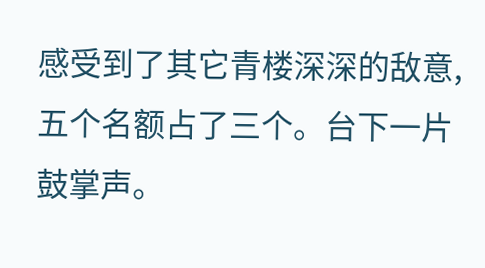感受到了其它青楼深深的敌意,五个名额占了三个。台下一片鼓掌声。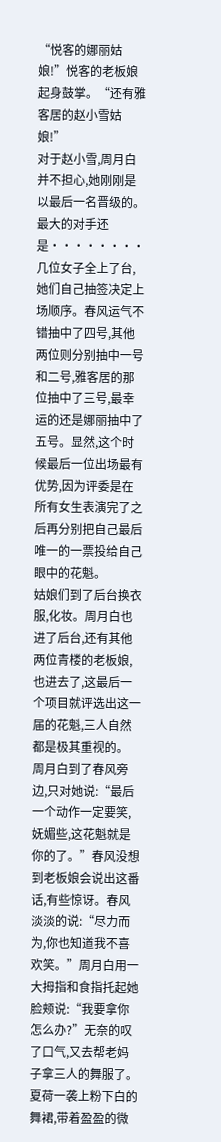“悦客的娜丽姑娘!”悦客的老板娘起身鼓掌。“还有雅客居的赵小雪姑娘!”
对于赵小雪,周月白并不担心,她刚刚是以最后一名晋级的。最大的对手还是········
几位女子全上了台,她们自己抽签决定上场顺序。春风运气不错抽中了四号,其他两位则分别抽中一号和二号,雅客居的那位抽中了三号,最幸运的还是娜丽抽中了五号。显然,这个时候最后一位出场最有优势,因为评委是在所有女生表演完了之后再分别把自己最后唯一的一票投给自己眼中的花魁。
姑娘们到了后台换衣服,化妆。周月白也进了后台,还有其他两位青楼的老板娘,也进去了,这最后一个项目就评选出这一届的花魁,三人自然都是极其重视的。
周月白到了春风旁边,只对她说:“最后一个动作一定要笑,妩媚些,这花魁就是你的了。”春风没想到老板娘会说出这番话,有些惊讶。春风淡淡的说:“尽力而为,你也知道我不喜欢笑。”周月白用一大拇指和食指托起她脸颊说:“我要拿你怎么办?”无奈的叹了口气,又去帮老妈子拿三人的舞服了。
夏荷一袭上粉下白的舞裙,带着盈盈的微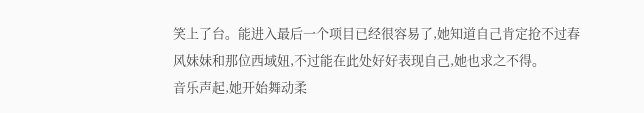笑上了台。能进入最后一个项目已经很容易了,她知道自己肯定抢不过春风妹妹和那位西域妞,不过能在此处好好表现自己,她也求之不得。
音乐声起,她开始舞动柔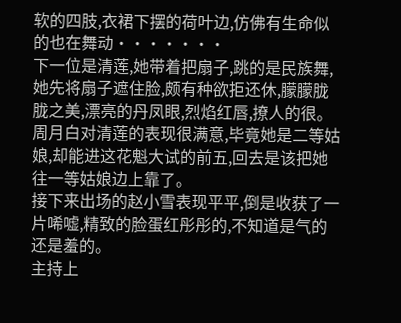软的四肢,衣裙下摆的荷叶边,仿佛有生命似的也在舞动·······
下一位是清莲,她带着把扇子,跳的是民族舞,她先将扇子遮住脸,颇有种欲拒还休,朦朦胧胧之美,漂亮的丹凤眼,烈焰红唇,撩人的很。
周月白对清莲的表现很满意,毕竟她是二等姑娘,却能进这花魁大试的前五,回去是该把她往一等姑娘边上靠了。
接下来出场的赵小雪表现平平,倒是收获了一片唏嘘,精致的脸蛋红彤彤的,不知道是气的还是羞的。
主持上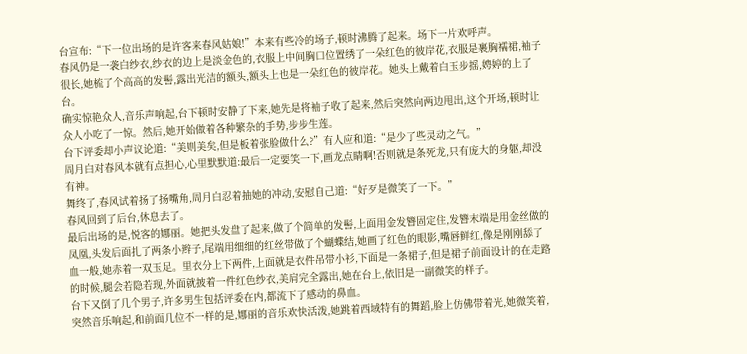台宣布:“下一位出场的是许客来春风姑娘!”本来有些冷的场子,顿时沸腾了起来。场下一片欢呼声。
春风仍是一袭白纱衣,纱衣的边上是淡金色的,衣服上中间胸口位置绣了一朵红色的彼岸花,衣服是裹胸襦裙,袖子很长,她梳了个高高的发髻,露出光洁的额头,额头上也是一朵红色的彼岸花。她头上戴着白玉步摇,娉婷的上了台。
确实惊艳众人,音乐声响起,台下顿时安静了下来,她先是将袖子收了起来,然后突然向两边甩出,这个开场,顿时让众人小吃了一惊。然后,她开始做着各种繁杂的手势,步步生莲。
台下评委却小声议论道:“美则美矣,但是板着张脸做什么?”有人应和道:“是少了些灵动之气。”
周月白对春风本就有点担心,心里默默道:最后一定要笑一下,画龙点睛啊!否则就是条死龙,只有庞大的身躯,却没有神。
舞终了,春风试着扬了扬嘴角,周月白忍着抽她的冲动,安慰自己道:“好歹是微笑了一下。”
春风回到了后台,休息去了。
最后出场的是,悦客的娜丽。她把头发盘了起来,做了个简单的发髻,上面用金发簪固定住,发簪末端是用金丝做的凤凰,头发后面扎了两条小辫子,尾端用细细的红丝带做了个蝴蝶结,她画了红色的眼影,嘴唇鲜红,像是刚刚舔了血一般,她赤着一双玉足。里衣分上下两件,上面就是衣件吊带小衫,下面是一条裙子,但是裙子前面设计的在走路的时候,腿会若隐若现,外面就披着一件红色纱衣,美肩完全露出,她在台上,依旧是一副微笑的样子。
台下又倒了几个男子,许多男生包括评委在内,都流下了感动的鼻血。
突然音乐响起,和前面几位不一样的是,娜丽的音乐欢快活泼,她跳着西域特有的舞蹈,脸上仿佛带着光,她微笑着,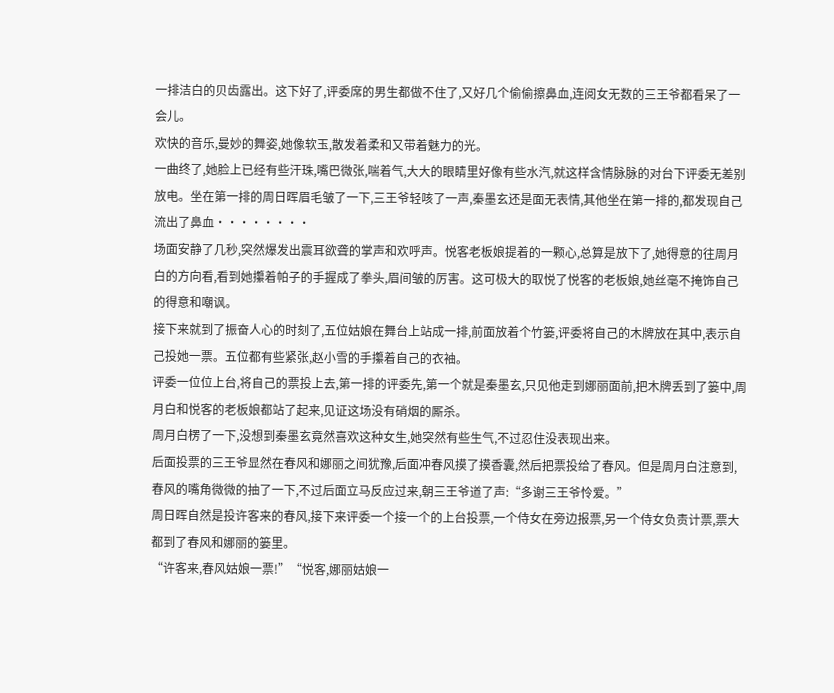一排洁白的贝齿露出。这下好了,评委席的男生都做不住了,又好几个偷偷擦鼻血,连阅女无数的三王爷都看呆了一会儿。
欢快的音乐,曼妙的舞姿,她像软玉,散发着柔和又带着魅力的光。
一曲终了,她脸上已经有些汗珠,嘴巴微张,喘着气,大大的眼睛里好像有些水汽,就这样含情脉脉的对台下评委无差别放电。坐在第一排的周日晖眉毛皱了一下,三王爷轻咳了一声,秦墨玄还是面无表情,其他坐在第一排的,都发现自己流出了鼻血········
场面安静了几秒,突然爆发出震耳欲聋的掌声和欢呼声。悦客老板娘提着的一颗心,总算是放下了,她得意的往周月白的方向看,看到她攥着帕子的手握成了拳头,眉间皱的厉害。这可极大的取悦了悦客的老板娘,她丝毫不掩饰自己的得意和嘲讽。
接下来就到了振奋人心的时刻了,五位姑娘在舞台上站成一排,前面放着个竹篓,评委将自己的木牌放在其中,表示自己投她一票。五位都有些紧张,赵小雪的手攥着自己的衣袖。
评委一位位上台,将自己的票投上去,第一排的评委先,第一个就是秦墨玄,只见他走到娜丽面前,把木牌丢到了篓中,周月白和悦客的老板娘都站了起来,见证这场没有硝烟的厮杀。
周月白楞了一下,没想到秦墨玄竟然喜欢这种女生,她突然有些生气,不过忍住没表现出来。
后面投票的三王爷显然在春风和娜丽之间犹豫,后面冲春风摸了摸香囊,然后把票投给了春风。但是周月白注意到,春风的嘴角微微的抽了一下,不过后面立马反应过来,朝三王爷道了声:“多谢三王爷怜爱。”
周日晖自然是投许客来的春风,接下来评委一个接一个的上台投票,一个侍女在旁边报票,另一个侍女负责计票,票大都到了春风和娜丽的篓里。
“许客来,春风姑娘一票!”“悦客,娜丽姑娘一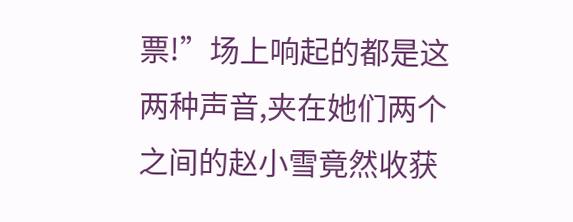票!”场上响起的都是这两种声音,夹在她们两个之间的赵小雪竟然收获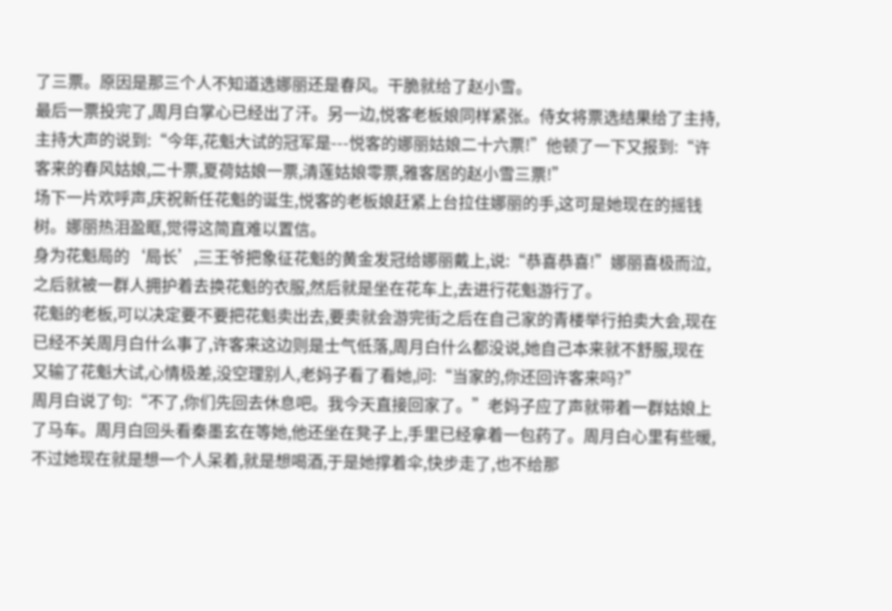了三票。原因是那三个人不知道选娜丽还是春风。干脆就给了赵小雪。
最后一票投完了,周月白掌心已经出了汗。另一边,悦客老板娘同样紧张。侍女将票选结果给了主持,主持大声的说到:“今年,花魁大试的冠军是---悦客的娜丽姑娘二十六票!”他顿了一下又报到:“许客来的春风姑娘,二十票,夏荷姑娘一票,清莲姑娘零票,雅客居的赵小雪三票!”
场下一片欢呼声,庆祝新任花魁的诞生,悦客的老板娘赶紧上台拉住娜丽的手,这可是她现在的摇钱树。娜丽热泪盈眶,觉得这简直难以置信。
身为花魁局的‘局长’,三王爷把象征花魁的黄金发冠给娜丽戴上,说:“恭喜恭喜!”娜丽喜极而泣,之后就被一群人拥护着去换花魁的衣服,然后就是坐在花车上,去进行花魁游行了。
花魁的老板,可以决定要不要把花魁卖出去,要卖就会游完街之后在自己家的青楼举行拍卖大会,现在已经不关周月白什么事了,许客来这边则是士气低落,周月白什么都没说,她自己本来就不舒服,现在又输了花魁大试,心情极差,没空理别人,老妈子看了看她,问:“当家的,你还回许客来吗?”
周月白说了句:“不了,你们先回去休息吧。我今天直接回家了。”老妈子应了声就带着一群姑娘上了马车。周月白回头看秦墨玄在等她,他还坐在凳子上,手里已经拿着一包药了。周月白心里有些暖,不过她现在就是想一个人呆着,就是想喝酒,于是她撑着伞,快步走了,也不给那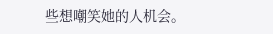些想嘲笑她的人机会。